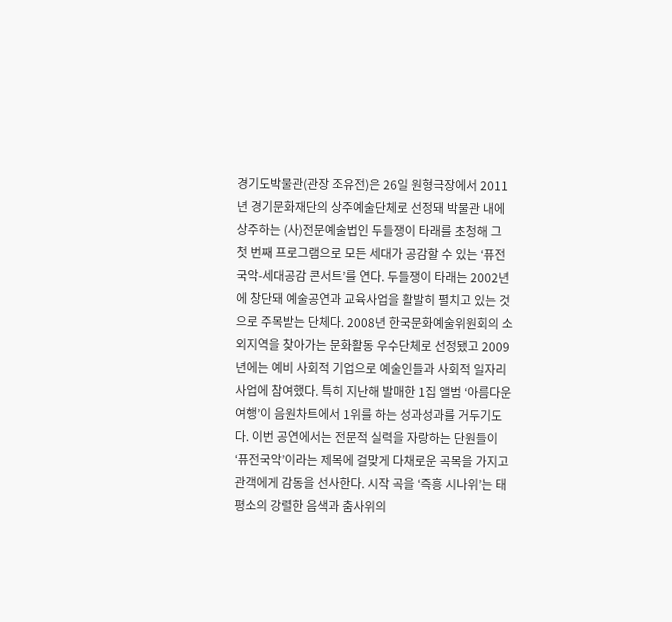경기도박물관(관장 조유전)은 26일 원형극장에서 2011년 경기문화재단의 상주예술단체로 선정돼 박물관 내에 상주하는 (사)전문예술법인 두들쟁이 타래를 초청해 그 첫 번째 프로그램으로 모든 세대가 공감할 수 있는 ‘퓨전국악-세대공감 콘서트’를 연다. 두들쟁이 타래는 2002년에 창단돼 예술공연과 교육사업을 활발히 펼치고 있는 것으로 주목받는 단체다. 2008년 한국문화예술위원회의 소외지역을 찾아가는 문화활동 우수단체로 선정됐고 2009년에는 예비 사회적 기업으로 예술인들과 사회적 일자리사업에 참여했다. 특히 지난해 발매한 1집 앨범 ‘아름다운 여행’이 음원차트에서 1위를 하는 성과성과를 거두기도 다. 이번 공연에서는 전문적 실력을 자랑하는 단원들이 ‘퓨전국악’이라는 제목에 걸맞게 다채로운 곡목을 가지고 관객에게 감동을 선사한다. 시작 곡을 ‘즉흥 시나위’는 태평소의 강렬한 음색과 춤사위의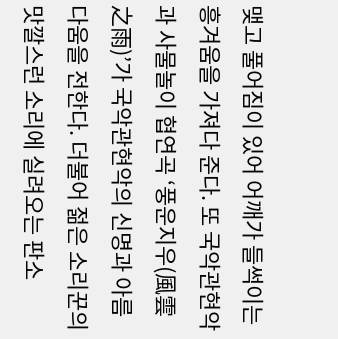맺고 풀어짐이 있어 어깨가 들썩이는 흥겨움을 가져다 준다. 또 국악관현악과 사물놀이 협연곡 ‘풍운지우(風雲之雨)’가 국악관현악의 신명과 아름다움을 전한다. 더불어 젊은 소리꾼의 맛깔스런 소리에 실려오는 판소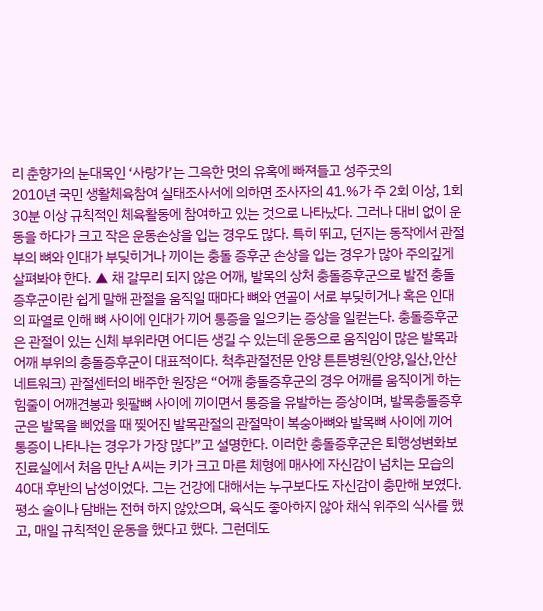리 춘향가의 눈대목인 ‘사랑가’는 그윽한 멋의 유혹에 빠져들고 성주굿의
2010년 국민 생활체육참여 실태조사서에 의하면 조사자의 41.%가 주 2회 이상, 1회 30분 이상 규칙적인 체육활동에 참여하고 있는 것으로 나타났다. 그러나 대비 없이 운동을 하다가 크고 작은 운동손상을 입는 경우도 많다. 특히 뛰고, 던지는 동작에서 관절부의 뼈와 인대가 부딪히거나 끼이는 충돌 증후군 손상을 입는 경우가 많아 주의깊게 살펴봐야 한다. ▲ 채 갈무리 되지 않은 어깨, 발목의 상처 충돌증후군으로 발전 충돌증후군이란 쉽게 말해 관절을 움직일 때마다 뼈와 연골이 서로 부딪히거나 혹은 인대의 파열로 인해 뼈 사이에 인대가 끼어 통증을 일으키는 증상을 일컫는다. 충돌증후군은 관절이 있는 신체 부위라면 어디든 생길 수 있는데 운동으로 움직임이 많은 발목과 어깨 부위의 충돌증후군이 대표적이다. 척추관절전문 안양 튼튼병원(안양,일산,안산 네트워크) 관절센터의 배주한 원장은 “어깨 충돌증후군의 경우 어깨를 움직이게 하는 힘줄이 어깨견봉과 윗팔뼈 사이에 끼이면서 통증을 유발하는 증상이며, 발목충돌증후군은 발목을 삐었을 때 찢어진 발목관절의 관절막이 복숭아뼈와 발목뼈 사이에 끼어 통증이 나타나는 경우가 가장 많다”고 설명한다. 이러한 충돌증후군은 퇴행성변화보
진료실에서 처음 만난 A씨는 키가 크고 마른 체형에 매사에 자신감이 넘치는 모습의 40대 후반의 남성이었다. 그는 건강에 대해서는 누구보다도 자신감이 충만해 보였다. 평소 술이나 담배는 전혀 하지 않았으며, 육식도 좋아하지 않아 채식 위주의 식사를 했고, 매일 규칙적인 운동을 했다고 했다. 그런데도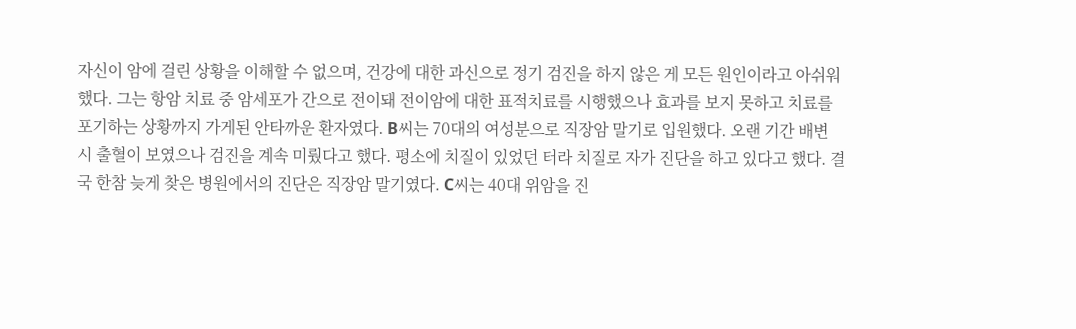자신이 암에 걸린 상황을 이해할 수 없으며, 건강에 대한 과신으로 정기 검진을 하지 않은 게 모든 원인이라고 아쉬워했다. 그는 항암 치료 중 암세포가 간으로 전이돼 전이암에 대한 표적치료를 시행했으나 효과를 보지 못하고 치료를 포기하는 상황까지 가게된 안타까운 환자였다. B씨는 70대의 여성분으로 직장암 말기로 입원했다. 오랜 기간 배변 시 출혈이 보였으나 검진을 계속 미뤘다고 했다. 평소에 치질이 있었던 터라 치질로 자가 진단을 하고 있다고 했다. 결국 한참 늦게 찾은 병원에서의 진단은 직장암 말기였다. C씨는 40대 위암을 진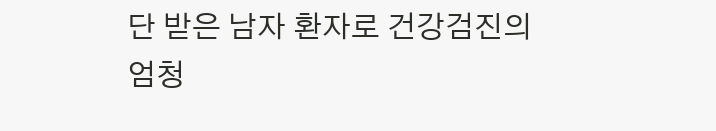단 받은 남자 환자로 건강검진의 엄청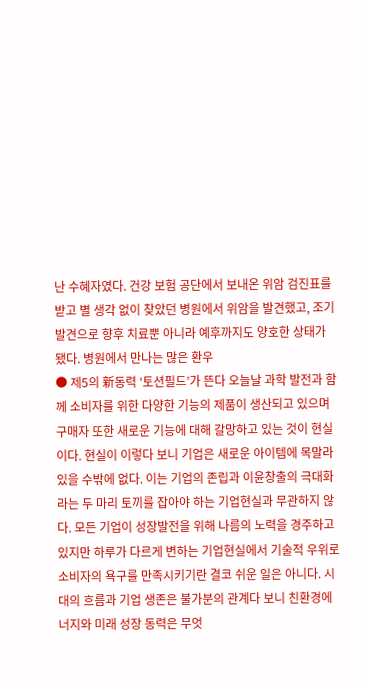난 수혜자였다. 건강 보험 공단에서 보내온 위암 검진표를 받고 별 생각 없이 찾았던 병원에서 위암을 발견했고, 조기 발견으로 향후 치료뿐 아니라 예후까지도 양호한 상태가 됐다. 병원에서 만나는 많은 환우
● 제5의 新동력 ‘토션필드’가 뜬다 오늘날 과학 발전과 함께 소비자를 위한 다양한 기능의 제품이 생산되고 있으며 구매자 또한 새로운 기능에 대해 갈망하고 있는 것이 현실이다. 현실이 이렇다 보니 기업은 새로운 아이템에 목말라 있을 수밖에 없다. 이는 기업의 존립과 이윤창출의 극대화라는 두 마리 토끼를 잡아야 하는 기업현실과 무관하지 않다. 모든 기업이 성장발전을 위해 나름의 노력을 경주하고 있지만 하루가 다르게 변하는 기업현실에서 기술적 우위로 소비자의 욕구를 만족시키기란 결코 쉬운 일은 아니다. 시대의 흐름과 기업 생존은 불가분의 관계다 보니 친환경에너지와 미래 성장 동력은 무엇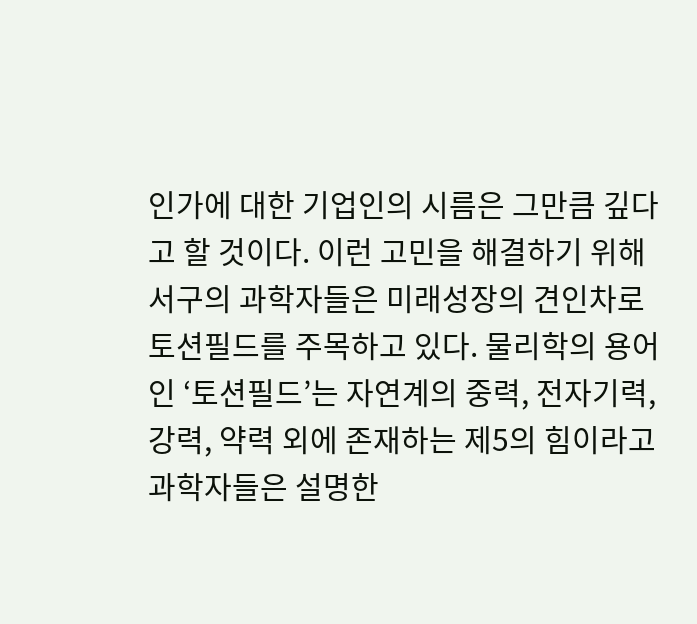인가에 대한 기업인의 시름은 그만큼 깊다고 할 것이다. 이런 고민을 해결하기 위해 서구의 과학자들은 미래성장의 견인차로 토션필드를 주목하고 있다. 물리학의 용어인 ‘토션필드’는 자연계의 중력, 전자기력, 강력, 약력 외에 존재하는 제5의 힘이라고 과학자들은 설명한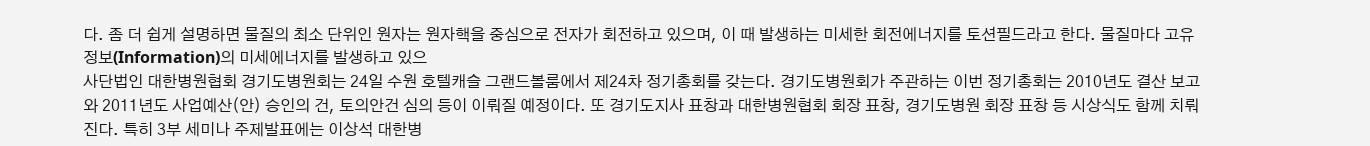다. 좀 더 쉽게 설명하면 물질의 최소 단위인 원자는 원자핵을 중심으로 전자가 회전하고 있으며, 이 때 발생하는 미세한 회전에너지를 토션필드라고 한다. 물질마다 고유 정보(Information)의 미세에너지를 발생하고 있으
사단법인 대한병원협회 경기도병원회는 24일 수원 호텔캐슬 그랜드볼룸에서 제24차 정기총회를 갖는다. 경기도병원회가 주관하는 이번 정기총회는 2010년도 결산 보고와 2011년도 사업예산(안) 승인의 건, 토의안건 심의 등이 이뤄질 예정이다. 또 경기도지사 표창과 대한병원협회 회장 표창, 경기도병원 회장 표창 등 시상식도 함께 치뤄진다. 특히 3부 세미나 주제발표에는 이상석 대한병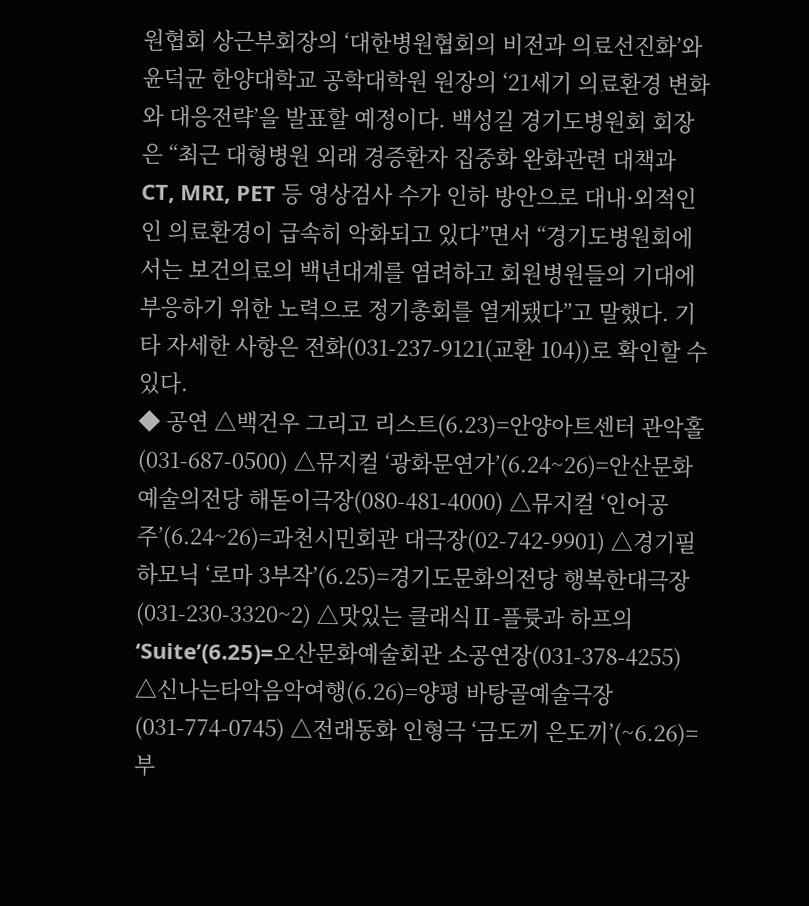원협회 상근부회장의 ‘대한병원협회의 비전과 의료선진화’와 윤덕균 한양대학교 공학대학원 원장의 ‘21세기 의료환경 변화와 대응전략’을 발표할 예정이다. 백성길 경기도병원회 회장은 “최근 대형병원 외래 경증환자 집중화 완화관련 대책과 CT, MRI, PET 등 영상검사 수가 인하 방안으로 대내·외적인인 의료환경이 급속히 악화되고 있다”면서 “경기도병원회에서는 보건의료의 백년대계를 염려하고 회원병원들의 기대에 부응하기 위한 노력으로 정기총회를 열게됐다”고 말했다. 기타 자세한 사항은 전화(031-237-9121(교환 104))로 확인할 수 있다.
◆ 공연 △백건우 그리고 리스트(6.23)=안양아트센터 관악홀(031-687-0500) △뮤지컬 ‘광화문연가’(6.24~26)=안산문화예술의전당 해돋이극장(080-481-4000) △뮤지컬 ‘인어공주’(6.24~26)=과천시민회관 대극장(02-742-9901) △경기필하모닉 ‘로마 3부작’(6.25)=경기도문화의전당 행복한대극장(031-230-3320~2) △맛있는 클래식Ⅱ-플륫과 하프의 ‘Suite’(6.25)=오산문화예술회관 소공연장(031-378-4255) △신나는타악음악여행(6.26)=양평 바탕골예술극장(031-774-0745) △전래동화 인형극 ‘금도끼 은도끼’(~6.26)=부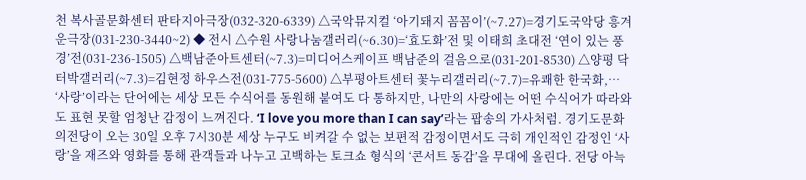천 복사골문화센터 판타지아극장(032-320-6339) △국악뮤지컬 ‘아기돼지 꼼꼼이’(~7.27)=경기도국악당 흥겨운극장(031-230-3440~2) ◆ 전시 △수원 사랑나눔갤러리(~6.30)=‘효도화’전 및 이태희 초대전 ‘연이 있는 풍경’전(031-236-1505) △백남준아트센터(~7.3)=미디어스케이프 백남준의 걸음으로(031-201-8530) △양평 닥터박갤러리(~7.3)=김현정 하우스전(031-775-5600) △부평아트센터 꽃누리갤러리(~7.7)=유쾌한 한국화,…
‘사랑’이라는 단어에는 세상 모든 수식어를 동원해 붙여도 다 통하지만, 나만의 사랑에는 어떤 수식어가 따라와도 표현 못할 엄청난 감정이 느껴진다. ‘I love you more than I can say’라는 팝송의 가사처럼. 경기도문화의전당이 오는 30일 오후 7시30분 세상 누구도 비켜갈 수 없는 보편적 감정이면서도 극히 개인적인 감정인 ‘사랑’을 재즈와 영화를 통해 관객들과 나누고 고백하는 토크쇼 형식의 ‘콘서트 동감’을 무대에 올린다. 전당 아늑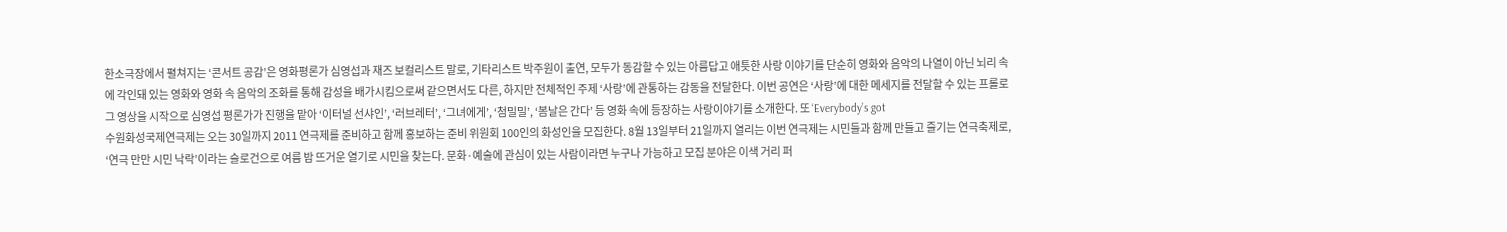한소극장에서 펼쳐지는 ‘콘서트 공감’은 영화평론가 심영섭과 재즈 보컬리스트 말로, 기타리스트 박주원이 출연, 모두가 동감할 수 있는 아름답고 애틋한 사랑 이야기를 단순히 영화와 음악의 나열이 아닌 뇌리 속에 각인돼 있는 영화와 영화 속 음악의 조화를 통해 감성을 배가시킴으로써 같으면서도 다른, 하지만 전체적인 주제 ‘사랑’에 관통하는 감동을 전달한다. 이번 공연은 ‘사랑’에 대한 메세지를 전달할 수 있는 프롤로그 영상을 시작으로 심영섭 평론가가 진행을 맡아 ‘이터널 선샤인’, ‘러브레터’, ‘그녀에게’, ‘첨밀밀’, ‘봄날은 간다’ 등 영화 속에 등장하는 사랑이야기를 소개한다. 또 ‘Everybody’s got
수원화성국제연극제는 오는 30일까지 2011 연극제를 준비하고 함께 홍보하는 준비 위원회 100인의 화성인을 모집한다. 8월 13일부터 21일까지 열리는 이번 연극제는 시민들과 함께 만들고 즐기는 연극축제로, ‘연극 만만 시민 낙락’이라는 슬로건으로 여름 밤 뜨거운 열기로 시민을 찾는다. 문화·예술에 관심이 있는 사람이라면 누구나 가능하고 모집 분야은 이색 거리 퍼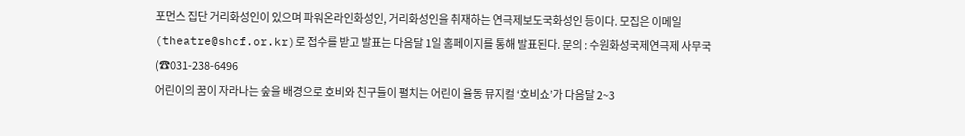포먼스 집단 거리화성인이 있으며 파워온라인화성인, 거리화성인을 취재하는 연극제보도국화성인 등이다. 모집은 이메일(theatre@shcf.or.kr)로 접수를 받고 발표는 다음달 1일 홈페이지를 통해 발표된다. 문의 : 수원화성국제연극제 사무국(☎031-238-6496
어린이의 꿈이 자라나는 숲을 배경으로 호비와 친구들이 펼치는 어린이 율동 뮤지컬 ‘호비쇼’가 다음달 2~3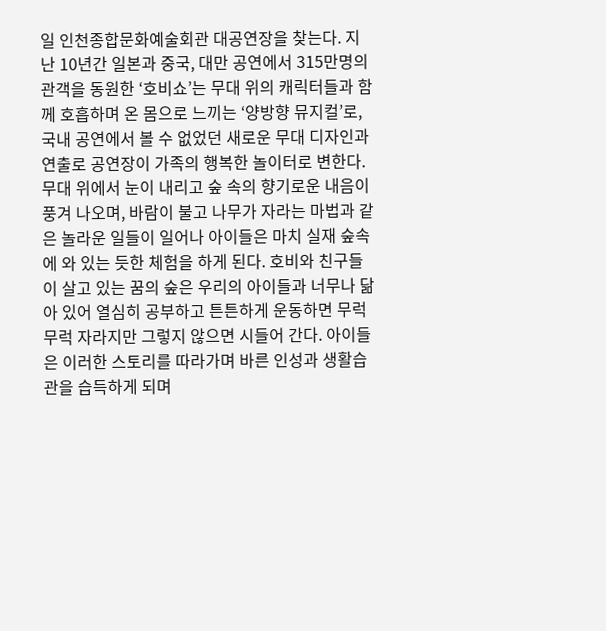일 인천종합문화예술회관 대공연장을 찾는다. 지난 10년간 일본과 중국, 대만 공연에서 315만명의 관객을 동원한 ‘호비쇼’는 무대 위의 캐릭터들과 함께 호흡하며 온 몸으로 느끼는 ‘양방향 뮤지컬’로, 국내 공연에서 볼 수 없었던 새로운 무대 디자인과 연출로 공연장이 가족의 행복한 놀이터로 변한다. 무대 위에서 눈이 내리고 숲 속의 향기로운 내음이 풍겨 나오며, 바람이 불고 나무가 자라는 마법과 같은 놀라운 일들이 일어나 아이들은 마치 실재 숲속에 와 있는 듯한 체험을 하게 된다. 호비와 친구들이 살고 있는 꿈의 숲은 우리의 아이들과 너무나 닮아 있어 열심히 공부하고 튼튼하게 운동하면 무럭무럭 자라지만 그렇지 않으면 시들어 간다. 아이들은 이러한 스토리를 따라가며 바른 인성과 생활습관을 습득하게 되며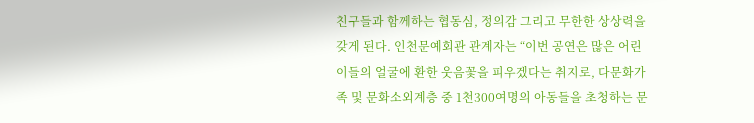친구들과 함께하는 협동심, 정의감 그리고 무한한 상상력을 갖게 된다. 인천문예회관 관계자는 “이번 공연은 많은 어린이들의 얼굴에 환한 웃음꽃을 피우겠다는 취지로, 다문화가족 및 문화소외계층 중 1천300여명의 아동들을 초청하는 문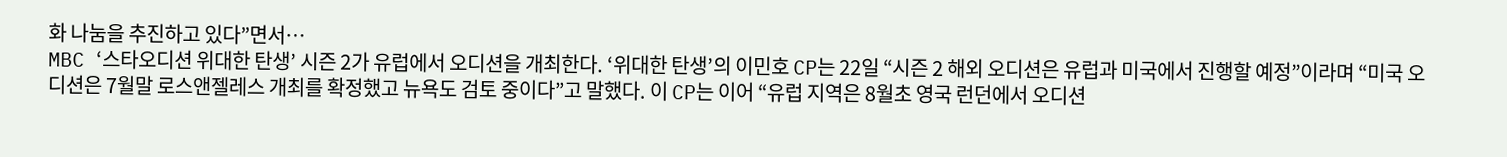화 나눔을 추진하고 있다”면서…
MBC ‘스타오디션 위대한 탄생’ 시즌 2가 유럽에서 오디션을 개최한다. ‘위대한 탄생’의 이민호 CP는 22일 “시즌 2 해외 오디션은 유럽과 미국에서 진행할 예정”이라며 “미국 오디션은 7월말 로스앤젤레스 개최를 확정했고 뉴욕도 검토 중이다”고 말했다. 이 CP는 이어 “유럽 지역은 8월초 영국 런던에서 오디션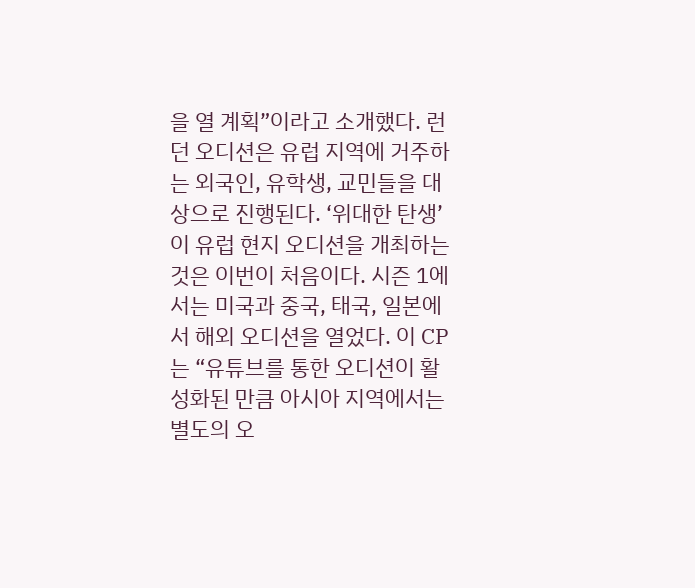을 열 계획”이라고 소개했다. 런던 오디션은 유럽 지역에 거주하는 외국인, 유학생, 교민들을 대상으로 진행된다. ‘위대한 탄생’이 유럽 현지 오디션을 개최하는 것은 이번이 처음이다. 시즌 1에서는 미국과 중국, 태국, 일본에서 해외 오디션을 열었다. 이 CP는 “유튜브를 통한 오디션이 활성화된 만큼 아시아 지역에서는 별도의 오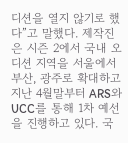디션을 열지 않기로 했다”고 말했다. 제작진은 시즌 2에서 국내 오디션 지역을 서울에서 부산, 광주로 확대하고 지난 4월말부터 ARS와 UCC를 통해 1차 예선을 진행하고 있다. 국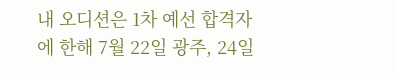내 오디션은 1차 예선 합격자에 한해 7월 22일 광주, 24일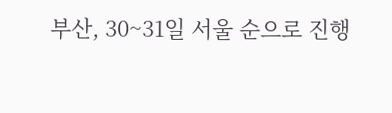부산, 30~31일 서울 순으로 진행